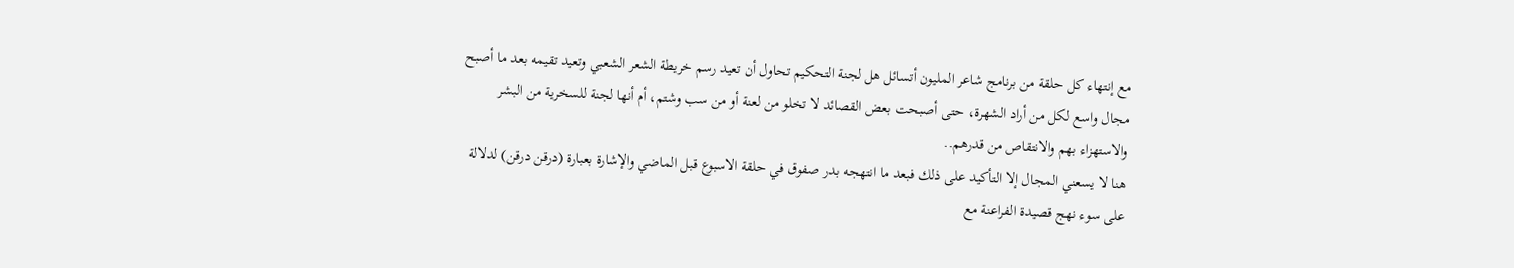مع إنتهاء كل حلقة من برنامج شاعر المليون أتسائل هل لجنة التحكيم تحاول أن تعيد رسم خريطة الشعر الشعبي وتعيد تقيمه بعد ما أصبح مجال واسع لكل من أراد الشهرة، حتى أصبحت بعض القصائد لا تخلو من لعنة أو من سب وشتم، أم أنها لجنة للسخرية من البشر والاستهزاء بهم والانتقاص من قدرهم..
هنا لا يسعني المجال إلا التأكيد على ذلك فبعد ما انتهجه بدر صفوق في حلقة الاسبوع قبل الماضي والإشارة بعبارة (درقن درقن) لدلالة على سوء نهج قصيدة الفراعنة مع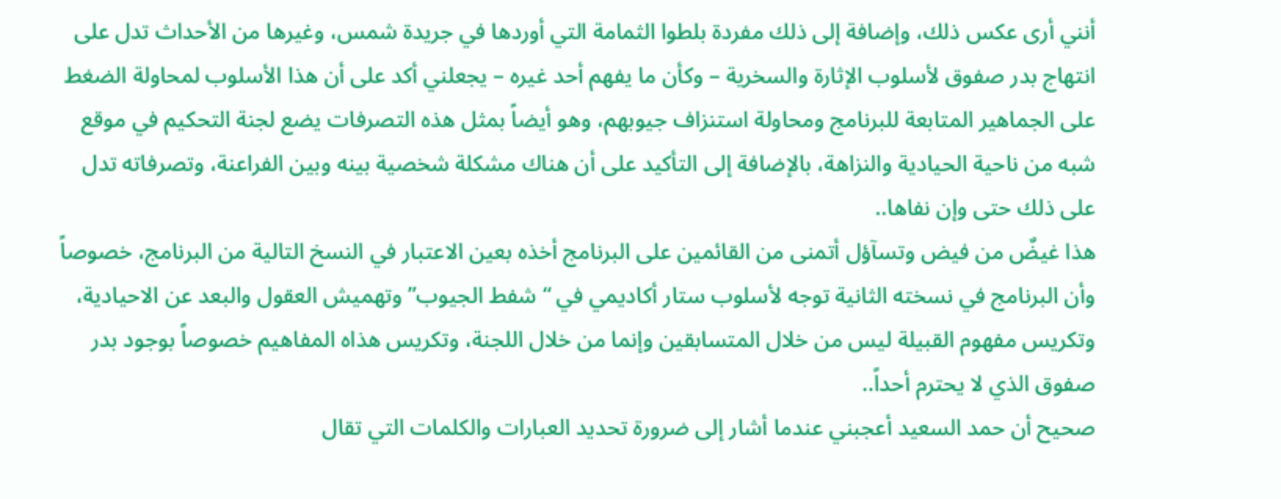أنني أرى عكس ذلك، وإضافة إلى ذلك مفردة بلطوا الثمامة التي أوردها في جريدة شمس، وغيرها من الأحداث تدل على انتهاج بدر صفوق لأسلوب الإثارة والسخرية – وكأن ما يفهم أحد غيره – يجعلني أكد على أن هذا الأسلوب لمحاولة الضغط على الجماهير المتابعة للبرنامج ومحاولة استنزاف جيوبهم، وهو أيضاً بمثل هذه التصرفات يضع لجنة التحكيم في موقع شبه من ناحية الحيادية والنزاهة، بالإضافة إلى التأكيد على أن هناك مشكلة شخصية بينه وبين الفراعنة، وتصرفاته تدل على ذلك حتى وإن نفاها..
هذا غيضٌ من فيض وتسآؤل أتمنى من القائمين على البرنامج أخذه بعين الاعتبار في النسخ التالية من البرنامج، خصوصاً وأن البرنامج في نسخته الثانية توجه لأسلوب ستار أكاديمي في “شفط الجيوب” وتهميش العقول والبعد عن الاحيادية، وتكريس مفهوم القبيلة ليس من خلال المتسابقين وإنما من خلال اللجنة، وتكريس هذاه المفاهيم خصوصاً بوجود بدر صفوق الذي لا يحترم أحداً..
صحيح أن حمد السعيد أعجبني عندما أشار إلى ضرورة تحديد العبارات والكلمات التي تقال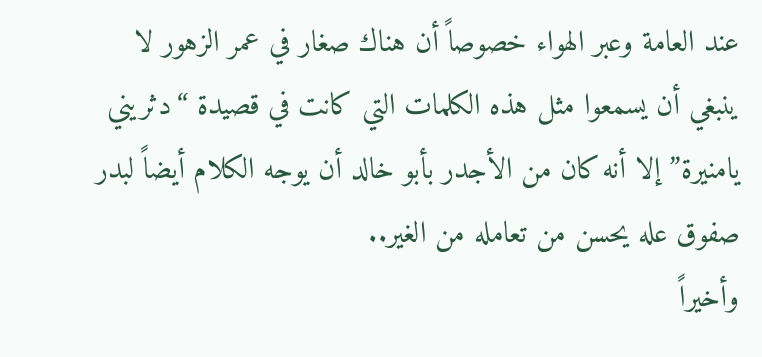عند العامة وعبر الهواء خصوصاً أن هناك صغار في عمر الزهور لا ينبغي أن يسمعوا مثل هذه الكلمات التي كانت في قصيدة “دثريني يامنيرة” إلا أنه كان من الأجدر بأبو خالد أن يوجه الكلام أيضاً لبدر صفوق عله يحسن من تعامله من الغير..
وأخيراً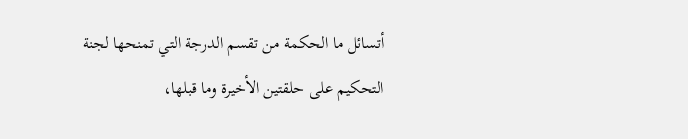أتسائل ما الحكمة من تقسم الدرجة التي تمنحها لجنة التحكيم على حلقتين الأخيرة وما قبلها،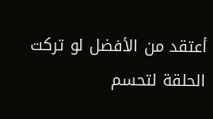أعتقد من الأفضل لو تركت الحلقة لتحسم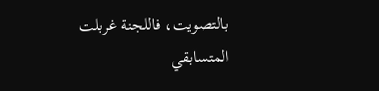بالتصويت، فاللجنة غربلت المتسابقي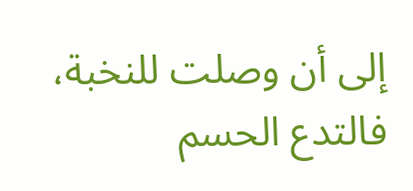إلى أن وصلت للنخبة، فالتدع الحسم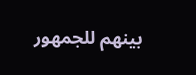بينهم للجمهور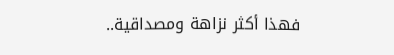فهذا أكثر نزاهة ومصداقية..